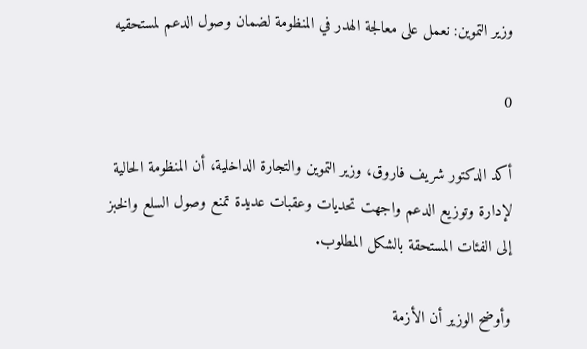وزير التموين: نعمل على معالجة الهدر في المنظومة لضمان وصول الدعم لمستحقيه

0

أكد الدكتور شريف فاروق، وزير التموين والتجارة الداخلية، أن المنظومة الحالية لإدارة وتوزيع الدعم واجهت تحديات وعقبات عديدة تمنع وصول السلع والخبز إلى الفئات المستحقة بالشكل المطلوب.

وأوضح الوزير أن الأزمة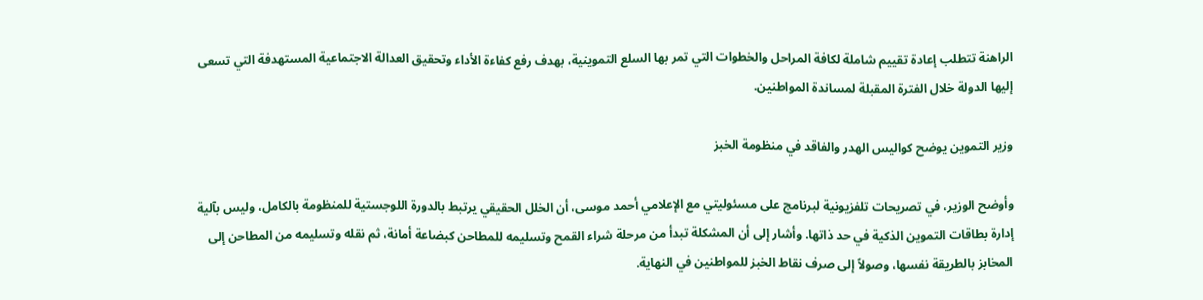الراهنة تتطلب إعادة تقييم شاملة لكافة المراحل والخطوات التي تمر بها السلع التموينية، بهدف رفع كفاءة الأداء وتحقيق العدالة الاجتماعية المستهدفة التي تسعى إليها الدولة خلال الفترة المقبلة لمساندة المواطنين.

وزير التموين يوضح كواليس الهدر والفاقد في منظومة الخبز

وأوضح الوزير، في تصريحات تلفزيونية لبرنامج على مسئوليتي مع الإعلامي أحمد موسى، أن الخلل الحقيقي يرتبط بالدورة اللوجستية للمنظومة بالكامل، وليس بآلية إدارة بطاقات التموين الذكية في حد ذاتها. وأشار إلى أن المشكلة تبدأ من مرحلة شراء القمح وتسليمه للمطاحن كبضاعة أمانة، ثم نقله وتسليمه من المطاحن إلى المخابز بالطريقة نفسها، وصولاً إلى صرف نقاط الخبز للمواطنين في النهاية.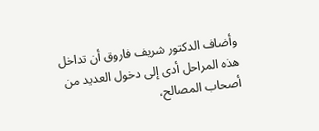وأضاف الدكتور شريف فاروق أن تداخل هذه المراحل أدى إلى دخول العديد من أصحاب المصالح،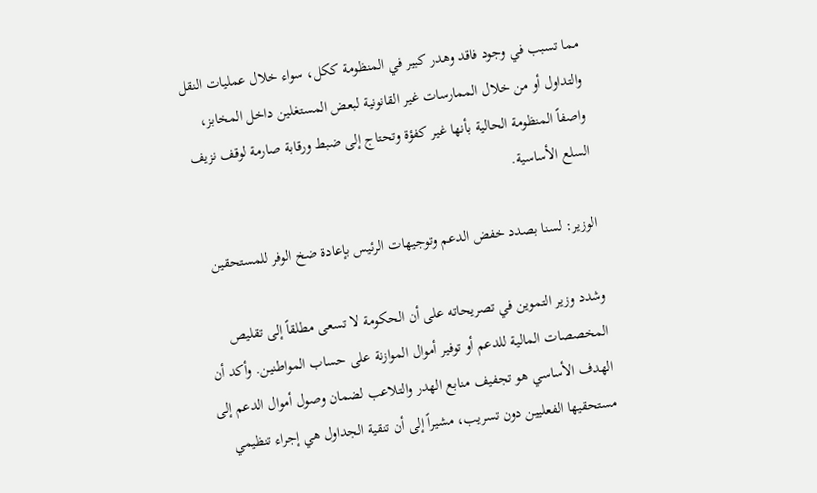مما تسبب في وجود فاقد وهدر كبير في المنظومة ككل، سواء خلال عمليات النقل والتداول أو من خلال الممارسات غير القانونية لبعض المستغلين داخل المخابز، واصفاً المنظومة الحالية بأنها غير كفؤة وتحتاج إلى ضبط ورقابة صارمة لوقف نزيف السلع الأساسية.

الوزير: لسنا بصدد خفض الدعم وتوجيهات الرئيس بإعادة ضخ الوفر للمستحقين

وشدد وزير التموين في تصريحاته على أن الحكومة لا تسعى مطلقاً إلى تقليص المخصصات المالية للدعم أو توفير أموال الموازنة على حساب المواطنين. وأكد أن الهدف الأساسي هو تجفيف منابع الهدر والتلاعب لضمان وصول أموال الدعم إلى مستحقيها الفعليين دون تسريب، مشيراً إلى أن تنقية الجداول هي إجراء تنظيمي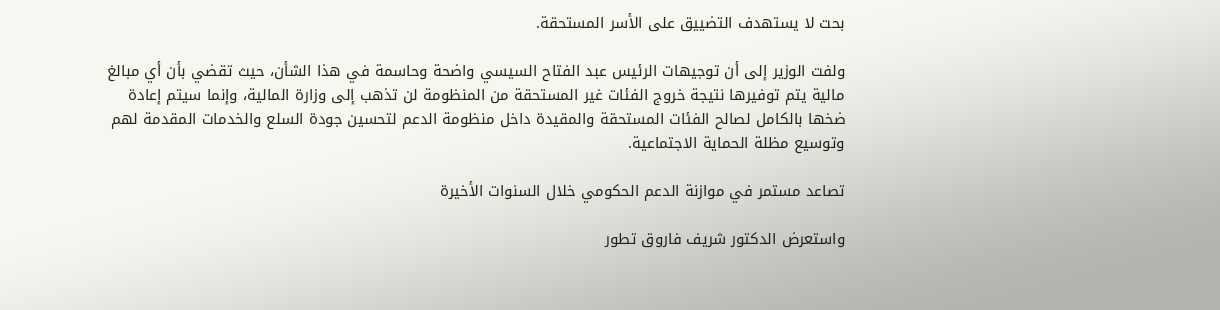بحت لا يستهدف التضييق على الأسر المستحقة.

ولفت الوزير إلى أن توجيهات الرئيس عبد الفتاح السيسي واضحة وحاسمة في هذا الشأن، حيث تقضي بأن أي مبالغ مالية يتم توفيرها نتيجة خروج الفئات غير المستحقة من المنظومة لن تذهب إلى وزارة المالية، وإنما سيتم إعادة ضخها بالكامل لصالح الفئات المستحقة والمقيدة داخل منظومة الدعم لتحسين جودة السلع والخدمات المقدمة لهم وتوسيع مظلة الحماية الاجتماعية.

تصاعد مستمر في موازنة الدعم الحكومي خلال السنوات الأخيرة

واستعرض الدكتور شريف فاروق تطور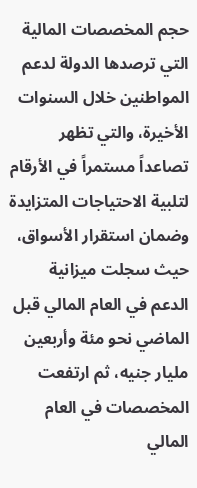حجم المخصصات المالية التي ترصدها الدولة لدعم المواطنين خلال السنوات الأخيرة، والتي تظهر تصاعداً مستمراً في الأرقام لتلبية الاحتياجات المتزايدة وضمان استقرار الأسواق، حيث سجلت ميزانية الدعم في العام المالي قبل الماضي نحو مئة وأربعين مليار جنيه، ثم ارتفعت المخصصات في العام المالي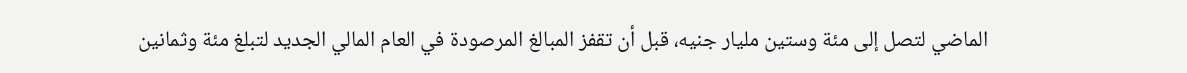الماضي لتصل إلى مئة وستين مليار جنيه، قبل أن تقفز المبالغ المرصودة في العام المالي الجديد لتبلغ مئة وثمانين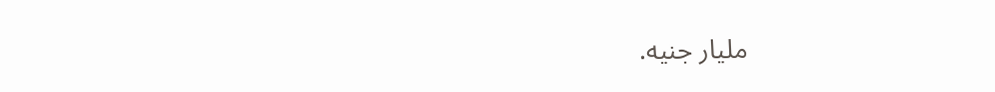مليار جنيه.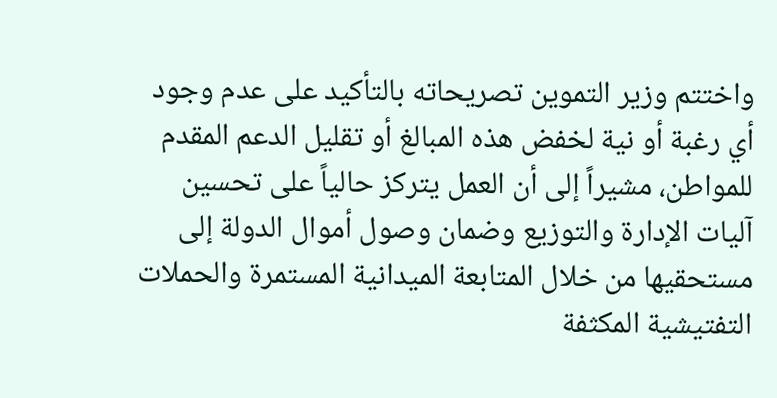واختتم وزير التموين تصريحاته بالتأكيد على عدم وجود أي رغبة أو نية لخفض هذه المبالغ أو تقليل الدعم المقدم للمواطن، مشيراً إلى أن العمل يتركز حالياً على تحسين آليات الإدارة والتوزيع وضمان وصول أموال الدولة إلى مستحقيها من خلال المتابعة الميدانية المستمرة والحملات التفتيشية المكثفة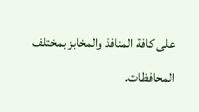على كافة المنافذ والمخابز بمختلف المحافظات.